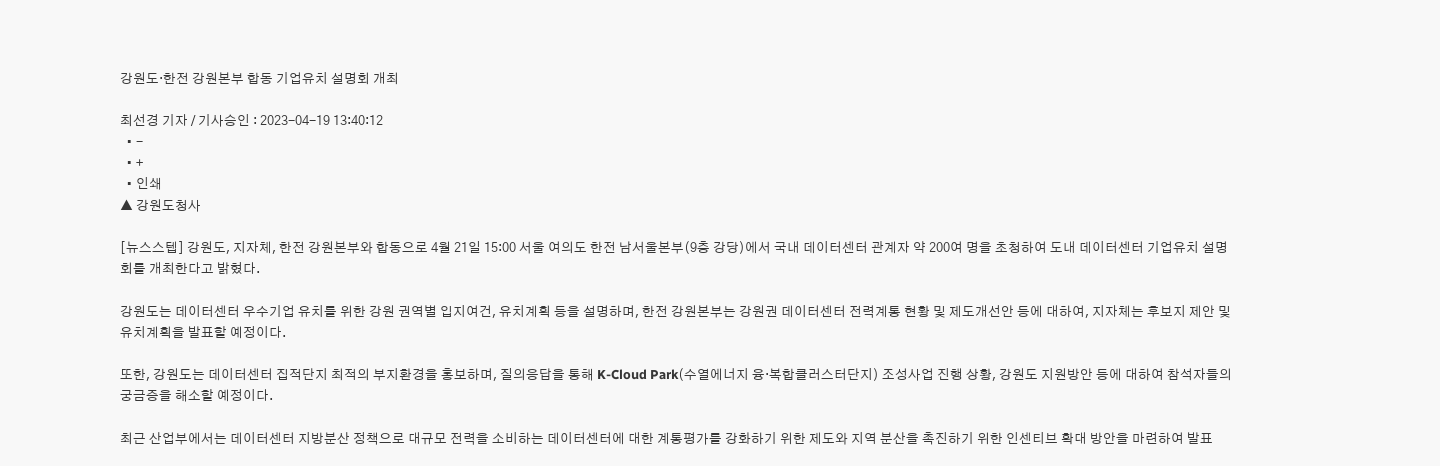강원도·한전 강원본부 합동 기업유치 설명회 개최

최선경 기자 / 기사승인 : 2023-04-19 13:40:12
  • -
  • +
  • 인쇄
▲ 강원도청사

[뉴스스텝] 강원도, 지자체, 한전 강원본부와 합동으로 4월 21일 15:00 서울 여의도 한전 남서울본부(9층 강당)에서 국내 데이터센터 관계자 약 200여 명을 초청하여 도내 데이터센터 기업유치 설명회를 개최한다고 밝혔다.

강원도는 데이터센터 우수기업 유치를 위한 강원 권역별 입지여건, 유치계획 등을 설명하며, 한전 강원본부는 강원권 데이터센터 전력계통 현황 및 제도개선안 등에 대하여, 지자체는 후보지 제안 및 유치계획을 발표할 예정이다.

또한, 강원도는 데이터센터 집적단지 최적의 부지환경을 홍보하며, 질의응답을 통해 K-Cloud Park(수열에너지 융·복합클러스터단지) 조성사업 진행 상황, 강원도 지원방안 등에 대하여 참석자들의 궁금증을 해소할 예정이다.

최근 산업부에서는 데이터센터 지방분산 정책으로 대규모 전력을 소비하는 데이터센터에 대한 계통평가를 강화하기 위한 제도와 지역 분산을 촉진하기 위한 인센티브 확대 방안을 마련하여 발표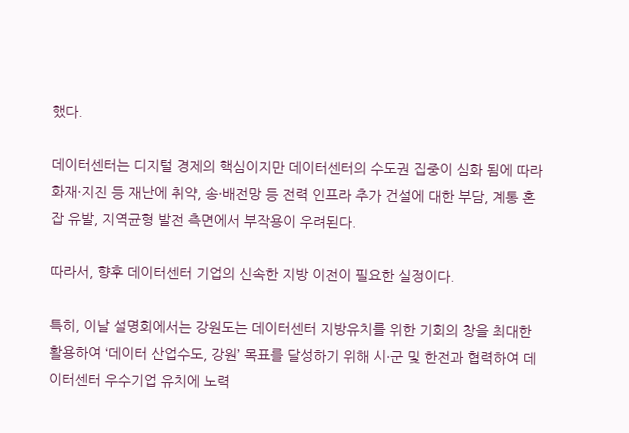했다.

데이터센터는 디지털 경제의 핵심이지만 데이터센터의 수도권 집중이 심화 됨에 따라 화재·지진 등 재난에 취약, 송·배전망 등 전력 인프라 추가 건설에 대한 부담, 계통 혼잡 유발, 지역균형 발전 측면에서 부작용이 우려된다.

따라서, 향후 데이터센터 기업의 신속한 지방 이전이 필요한 실정이다.

특히, 이날 설명회에서는 강원도는 데이터센터 지방유치를 위한 기회의 창을 최대한 활용하여 ‘데이터 산업수도, 강원’ 목표를 달성하기 위해 시·군 및 한전과 협력하여 데이터센터 우수기업 유치에 노력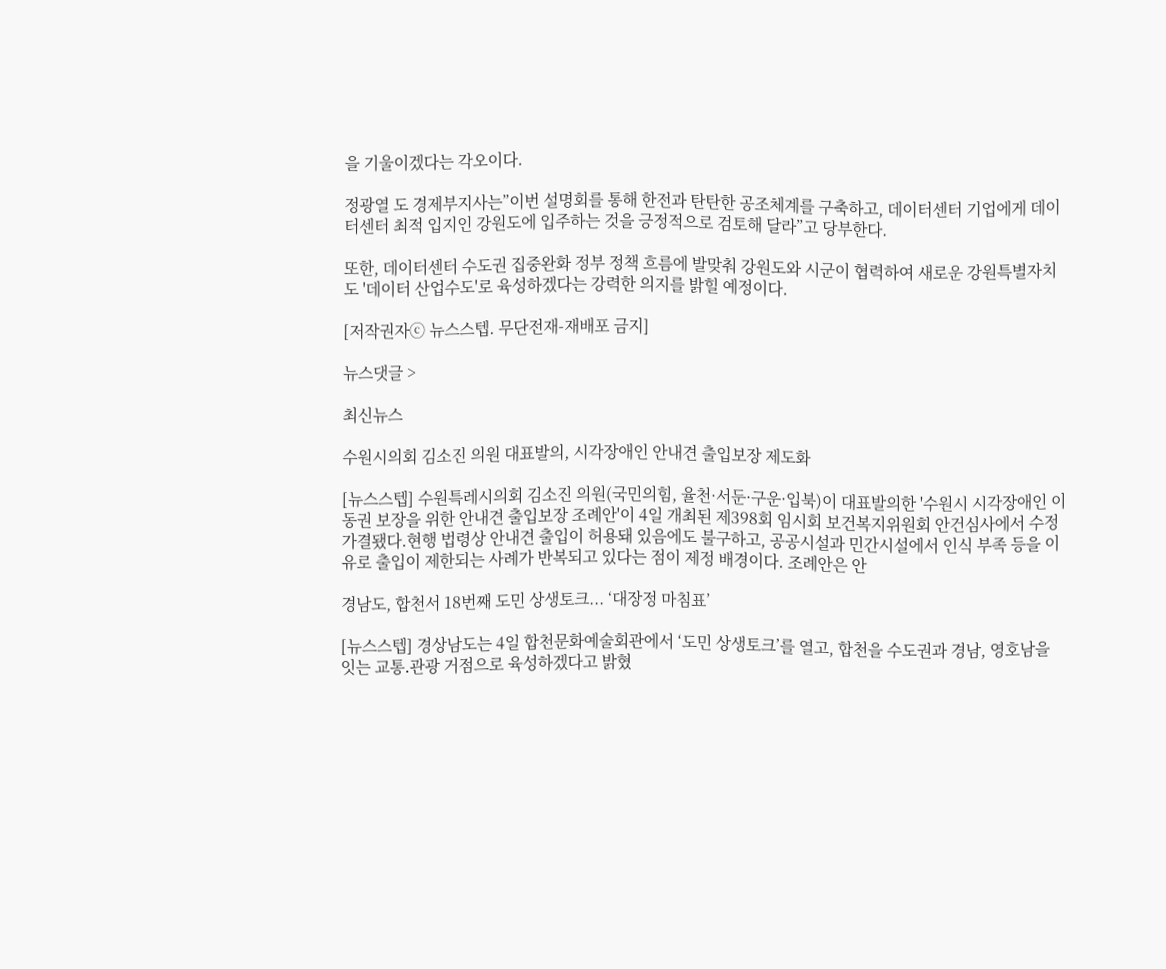을 기울이겠다는 각오이다.

정광열 도 경제부지사는”이번 설명회를 통해 한전과 탄탄한 공조체계를 구축하고, 데이터센터 기업에게 데이터센터 최적 입지인 강원도에 입주하는 것을 긍정적으로 검토해 달라”고 당부한다.

또한, 데이터센터 수도권 집중완화 정부 정책 흐름에 발맞춰 강원도와 시군이 협력하여 새로운 강원특별자치도 '데이터 산업수도'로 육성하겠다는 강력한 의지를 밝힐 예정이다.

[저작권자ⓒ 뉴스스텝. 무단전재-재배포 금지]

뉴스댓글 >

최신뉴스

수원시의회 김소진 의원 대표발의, 시각장애인 안내견 출입보장 제도화

[뉴스스텝] 수원특레시의회 김소진 의원(국민의힘, 율천·서둔·구운·입북)이 대표발의한 '수원시 시각장애인 이동권 보장을 위한 안내견 출입보장 조례안'이 4일 개최된 제398회 임시회 보건복지위원회 안건심사에서 수정가결됐다.현행 법령상 안내견 출입이 허용돼 있음에도 불구하고, 공공시설과 민간시설에서 인식 부족 등을 이유로 출입이 제한되는 사례가 반복되고 있다는 점이 제정 배경이다. 조례안은 안

경남도, 합천서 18번째 도민 상생토크... ‘대장정 마침표’

[뉴스스텝] 경상남도는 4일 합천문화예술회관에서 ‘도민 상생토크’를 열고, 합천을 수도권과 경남, 영호남을 잇는 교통․관광 거점으로 육성하겠다고 밝혔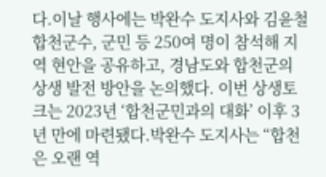다.이날 행사에는 박완수 도지사와 김윤철 합천군수, 군민 등 250여 명이 참석해 지역 현안을 공유하고, 경남도와 합천군의 상생 발전 방안을 논의했다. 이번 상생토크는 2023년 ‘합천군민과의 대화’ 이후 3년 만에 마련됐다.박완수 도지사는 “합천은 오랜 역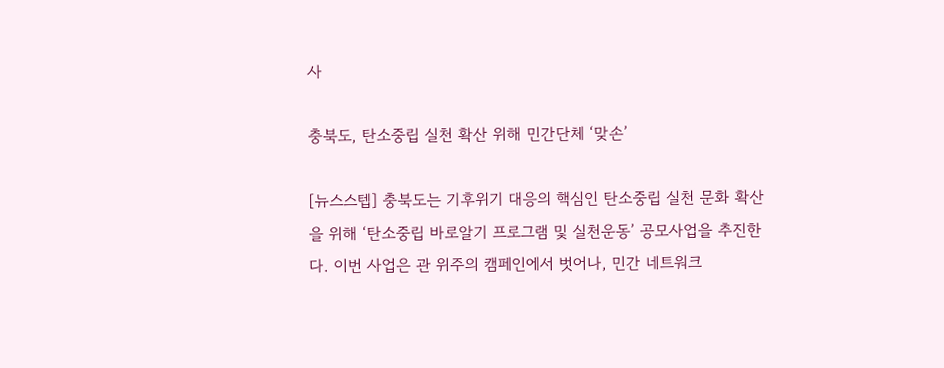사

충북도, 탄소중립 실천 확산 위해 민간단체 ‘맞손’

[뉴스스텝] 충북도는 기후위기 대응의 핵심인 탄소중립 실천 문화 확산을 위해 ‘탄소중립 바로알기 프로그램 및 실천운동’ 공모사업을 추진한다. 이번 사업은 관 위주의 캠페인에서 벗어나, 민간 네트워크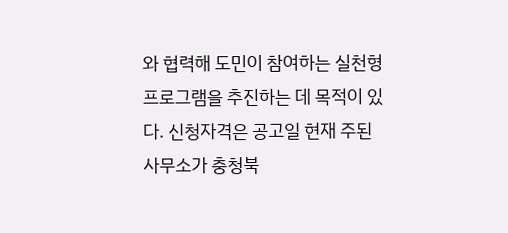와 협력해 도민이 참여하는 실천형 프로그램을 추진하는 데 목적이 있다. 신청자격은 공고일 현재 주된 사무소가 충청북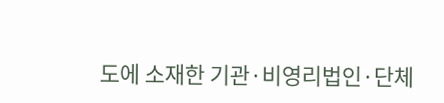도에 소재한 기관·비영리법인·단체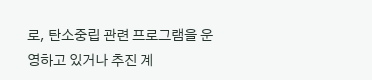로, 탄소중립 관련 프로그램을 운영하고 있거나 추진 계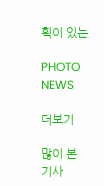획이 있는

PHOTO NEWS

더보기

많이 본 기사